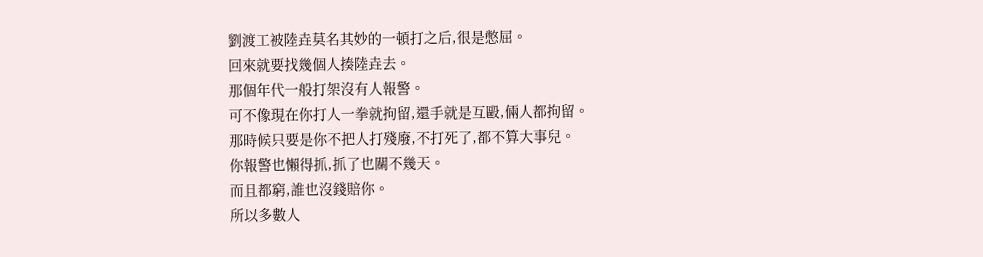劉渡工被陸垚莫名其妙的一頓打之后,很是憋屈。
回來就要找幾個人揍陸垚去。
那個年代一般打架沒有人報警。
可不像現在你打人一拳就拘留,還手就是互毆,倆人都拘留。
那時候只要是你不把人打殘廢,不打死了,都不算大事兒。
你報警也懶得抓,抓了也關不幾天。
而且都窮,誰也沒錢賠你。
所以多數人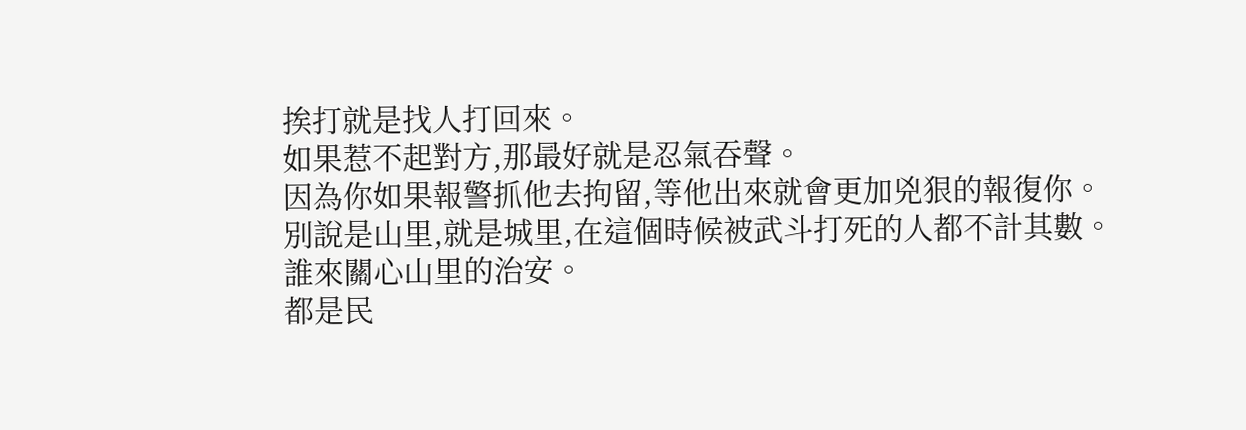挨打就是找人打回來。
如果惹不起對方,那最好就是忍氣吞聲。
因為你如果報警抓他去拘留,等他出來就會更加兇狠的報復你。
別說是山里,就是城里,在這個時候被武斗打死的人都不計其數。
誰來關心山里的治安。
都是民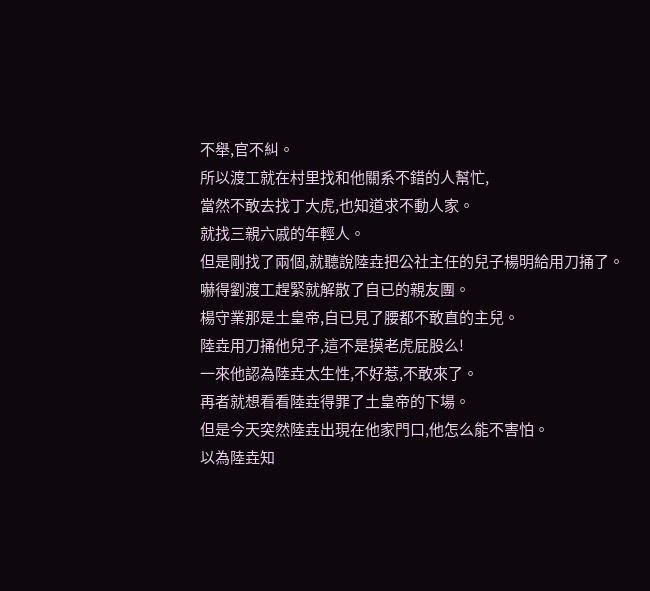不舉,官不糾。
所以渡工就在村里找和他關系不錯的人幫忙,
當然不敢去找丁大虎,也知道求不動人家。
就找三親六戚的年輕人。
但是剛找了兩個,就聽說陸垚把公社主任的兒子楊明給用刀捅了。
嚇得劉渡工趕緊就解散了自已的親友團。
楊守業那是土皇帝,自已見了腰都不敢直的主兒。
陸垚用刀捅他兒子,這不是摸老虎屁股么!
一來他認為陸垚太生性,不好惹,不敢來了。
再者就想看看陸垚得罪了土皇帝的下場。
但是今天突然陸垚出現在他家門口,他怎么能不害怕。
以為陸垚知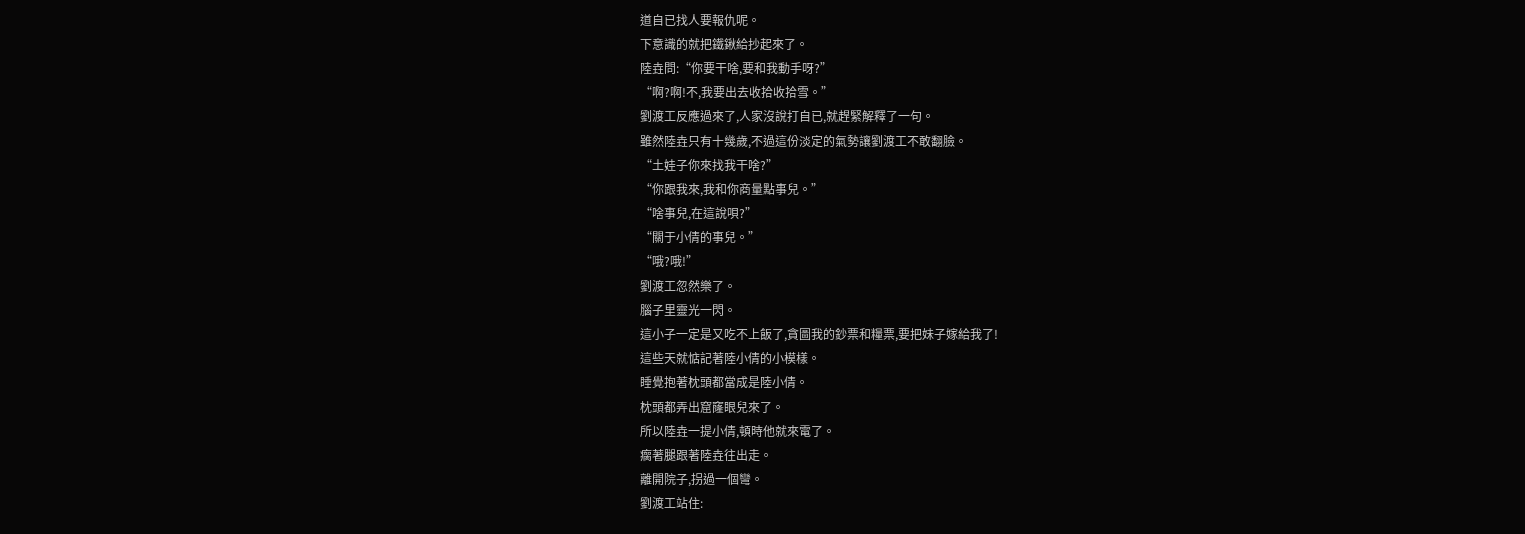道自已找人要報仇呢。
下意識的就把鐵鍬給抄起來了。
陸垚問:“你要干啥,要和我動手呀?”
“啊?啊!不,我要出去收拾收拾雪。”
劉渡工反應過來了,人家沒說打自已,就趕緊解釋了一句。
雖然陸垚只有十幾歲,不過這份淡定的氣勢讓劉渡工不敢翻臉。
“土娃子你來找我干啥?”
“你跟我來,我和你商量點事兒。”
“啥事兒,在這說唄?”
“關于小倩的事兒。”
“哦?哦!”
劉渡工忽然樂了。
腦子里靈光一閃。
這小子一定是又吃不上飯了,貪圖我的鈔票和糧票,要把妹子嫁給我了!
這些天就惦記著陸小倩的小模樣。
睡覺抱著枕頭都當成是陸小倩。
枕頭都弄出窟窿眼兒來了。
所以陸垚一提小倩,頓時他就來電了。
瘸著腿跟著陸垚往出走。
離開院子,拐過一個彎。
劉渡工站住: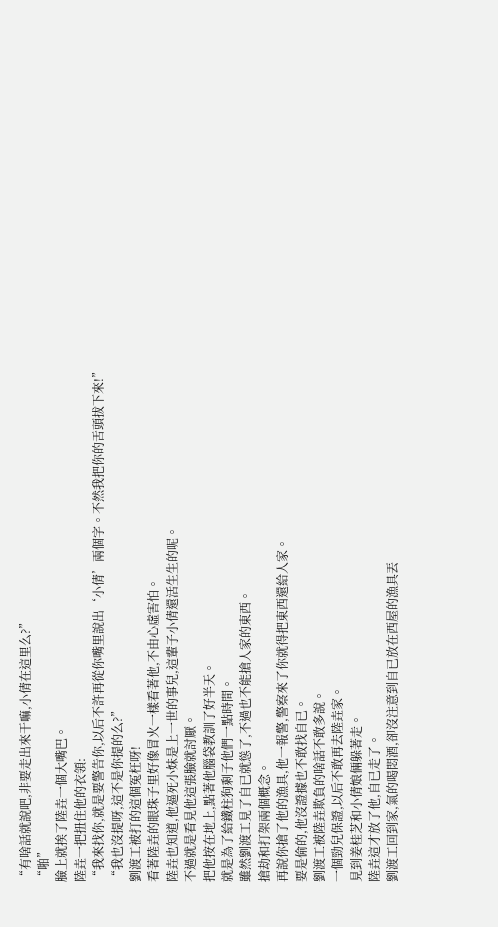“有啥話就說吧,非要走出來干嘛,小倩在這里么?”
“啪”
臉上就挨了陸垚一個大嘴巴。
陸垚一把扭住他的衣領:
“我來找你,就是要警告你,以后不許再從你嘴里說出‘小倩’兩個字。不然我把你的舌頭拔下來!”
“我也沒提呀,這不是你提的么?”
劉渡工被打的這個冤枉呀!
看著陸垚的眼珠子里好像冒火一樣看著他,不由心虛害怕。
陸垚也知道,他逼死小妹是上一世的事兒,這輩子小倩還活生生的呢。
不過就是看見他這張臉就討厭。
把他按在地上,點著他腦袋教訓了好半天。
就是為了給鐵柱狗剩子他們一點時間。
雖然劉渡工見了自已就慫了,不過也不能搶人家的東西。
搶劫和打架兩個概念。
再說你搶了他的漁具,他一報警,警察來了你就得把東西還給人家。
要是偷的,他沒證據也不敢找自已。
劉渡工被陸垚欺負的啥話不敢多說。
一個勁兒保證,以后不敢再去陸垚家。
見到姜桂芝和小倩娘倆躲著走。
陸垚這才放了他,自已走了。
劉渡工回到家,氣的喝悶酒,卻沒注意到自已放在西屋的漁具丟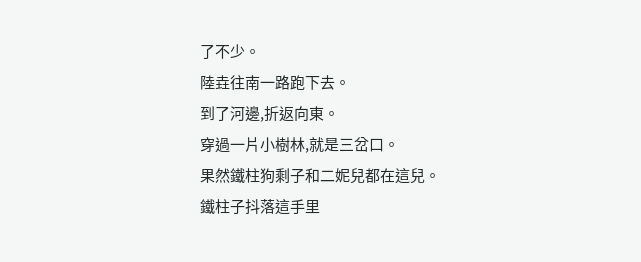了不少。
陸垚往南一路跑下去。
到了河邊,折返向東。
穿過一片小樹林,就是三岔口。
果然鐵柱狗剩子和二妮兒都在這兒。
鐵柱子抖落這手里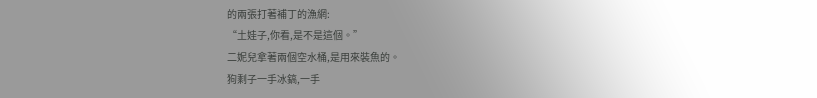的兩張打著補丁的漁網:
“土娃子,你看,是不是這個。”
二妮兒拿著兩個空水桶,是用來裝魚的。
狗剩子一手冰鎬,一手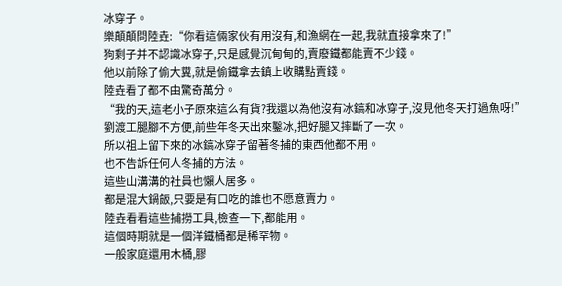冰穿子。
樂顛顛問陸垚:“你看這倆家伙有用沒有,和漁網在一起,我就直接拿來了!”
狗剩子并不認識冰穿子,只是感覺沉甸甸的,賣廢鐵都能賣不少錢。
他以前除了偷大糞,就是偷鐵拿去鎮上收購點賣錢。
陸垚看了都不由驚奇萬分。
“我的天,這老小子原來這么有貨?我還以為他沒有冰鎬和冰穿子,沒見他冬天打過魚呀!”
劉渡工腿腳不方便,前些年冬天出來鑿冰,把好腿又摔斷了一次。
所以祖上留下來的冰鎬冰穿子留著冬捕的東西他都不用。
也不告訴任何人冬捕的方法。
這些山溝溝的社員也懶人居多。
都是混大鍋飯,只要是有口吃的誰也不愿意賣力。
陸垚看看這些捕撈工具,檢查一下,都能用。
這個時期就是一個洋鐵桶都是稀罕物。
一般家庭還用木桶,膠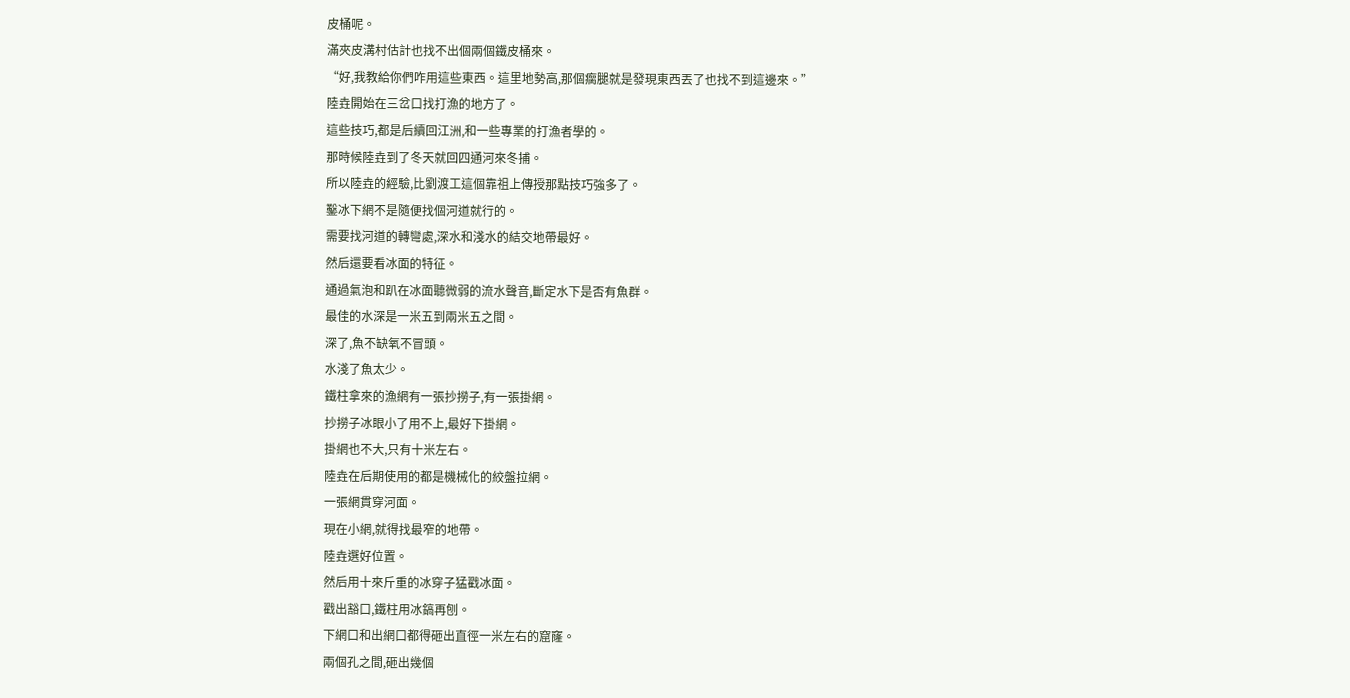皮桶呢。
滿夾皮溝村估計也找不出個兩個鐵皮桶來。
“好,我教給你們咋用這些東西。這里地勢高,那個瘸腿就是發現東西丟了也找不到這邊來。”
陸垚開始在三岔口找打漁的地方了。
這些技巧,都是后續回江洲,和一些專業的打漁者學的。
那時候陸垚到了冬天就回四通河來冬捕。
所以陸垚的經驗,比劉渡工這個靠祖上傳授那點技巧強多了。
鑿冰下網不是隨便找個河道就行的。
需要找河道的轉彎處,深水和淺水的結交地帶最好。
然后還要看冰面的特征。
通過氣泡和趴在冰面聽微弱的流水聲音,斷定水下是否有魚群。
最佳的水深是一米五到兩米五之間。
深了,魚不缺氧不冒頭。
水淺了魚太少。
鐵柱拿來的漁網有一張抄撈子,有一張掛網。
抄撈子冰眼小了用不上,最好下掛網。
掛網也不大,只有十米左右。
陸垚在后期使用的都是機械化的絞盤拉網。
一張網貫穿河面。
現在小網,就得找最窄的地帶。
陸垚選好位置。
然后用十來斤重的冰穿子猛戳冰面。
戳出豁口,鐵柱用冰鎬再刨。
下網口和出網口都得砸出直徑一米左右的窟窿。
兩個孔之間,砸出幾個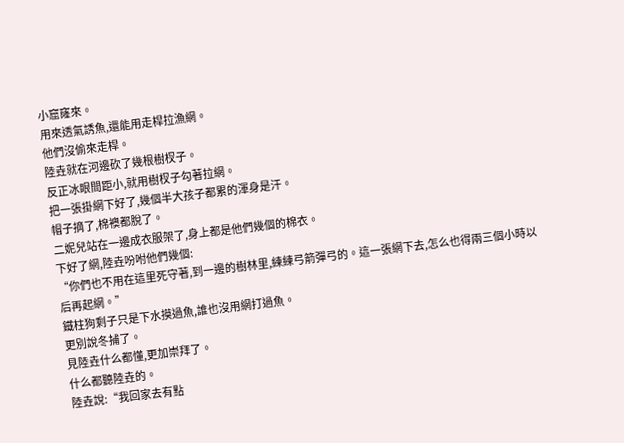小窟窿來。
用來透氣誘魚,還能用走桿拉漁網。
他們沒偷來走桿。
陸垚就在河邊砍了幾根樹杈子。
反正冰眼間距小,就用樹杈子勾著拉網。
把一張掛網下好了,幾個半大孩子都累的渾身是汗。
帽子摘了,棉襖都脫了。
二妮兒站在一邊成衣服架了,身上都是他們幾個的棉衣。
下好了網,陸垚吩咐他們幾個:
“你們也不用在這里死守著,到一邊的樹林里,練練弓箭彈弓的。這一張網下去,怎么也得兩三個小時以后再起網。”
鐵柱狗剩子只是下水摸過魚,誰也沒用網打過魚。
更別說冬捕了。
見陸垚什么都懂,更加崇拜了。
什么都聽陸垚的。
陸垚說:“我回家去有點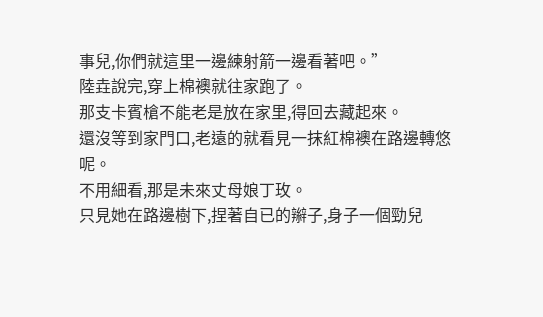事兒,你們就這里一邊練射箭一邊看著吧。”
陸垚說完,穿上棉襖就往家跑了。
那支卡賓槍不能老是放在家里,得回去藏起來。
還沒等到家門口,老遠的就看見一抹紅棉襖在路邊轉悠呢。
不用細看,那是未來丈母娘丁玫。
只見她在路邊樹下,捏著自已的辮子,身子一個勁兒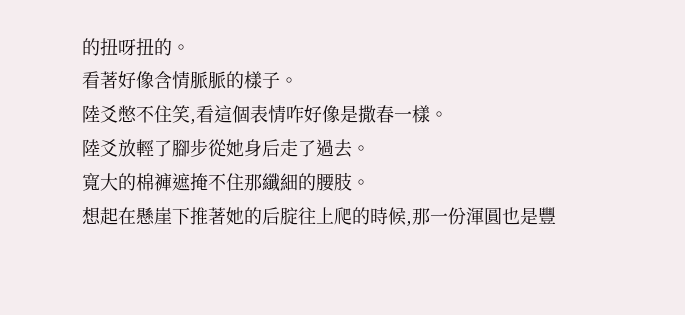的扭呀扭的。
看著好像含情脈脈的樣子。
陸爻憋不住笑,看這個表情咋好像是撒春一樣。
陸爻放輕了腳步從她身后走了過去。
寬大的棉褲遮掩不住那纖細的腰肢。
想起在懸崖下推著她的后腚往上爬的時候,那一份渾圓也是豐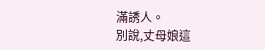滿誘人。
別說,丈母娘這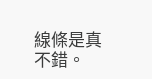線條是真不錯。